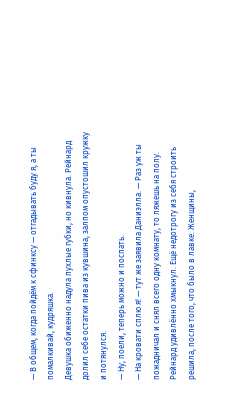— В общем, когда пойдём к сфинксу — отгадывать буду я, а ты помалкивай, кудряшка.
Девушка обиженно надула пухлые губки, но кивнула. Рейнард долил себе остатки пива из кувшина, залпом опустошил кружку и потянулся.
— Ну, поели, теперь можно и поспать.
— На кровати сплю я! — тут же заявила Даниэлла. — Раз уж ты пожадничал и снял всего одну комнату, то ляжешь на полу.
Рейнард удивлённо хмыкнул. Ещё недотрогу из себя строить решила, после того, что было в лавке. Женщины,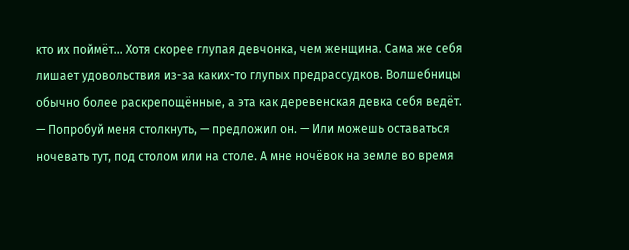кто их поймёт… Хотя скорее глупая девчонка, чем женщина. Сама же себя лишает удовольствия из-за каких-то глупых предрассудков. Волшебницы обычно более раскрепощённые, а эта как деревенская девка себя ведёт.
— Попробуй меня столкнуть, — предложил он. — Или можешь оставаться ночевать тут, под столом или на столе. А мне ночёвок на земле во время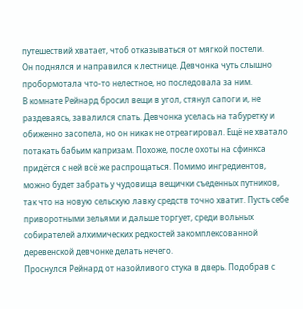путешествий хватает, чтоб отказываться от мягкой постели.
Он поднялся и направился к лестнице. Девчонка чуть слышно пробормотала что-то нелестное, но последовала за ним.
В комнате Рейнард бросил вещи в угол, стянул сапоги и, не раздеваясь, завалился спать. Девчонка уселась на табуретку и обиженно засопела, но он никак не отреагировал. Ещё не хватало потакать бабьим капризам. Похоже, после охоты на сфинкса придётся с ней всё же распрощаться. Помимо ингредиентов, можно будет забрать у чудовища вещички съеденных путников, так что на новую сельскую лавку средств точно хватит. Пусть себе приворотными зельями и дальше торгует, среди вольных собирателей алхимических редкостей закомплексованной деревенской девчонке делать нечего.
Проснулся Рейнард от назойливого стука в дверь. Подобрав с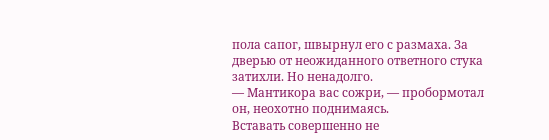пола сапог, швырнул его с размаха. За дверью от неожиданного ответного стука затихли. Но ненадолго.
— Мантикора вас сожри, — пробормотал он, неохотно поднимаясь.
Вставать совершенно не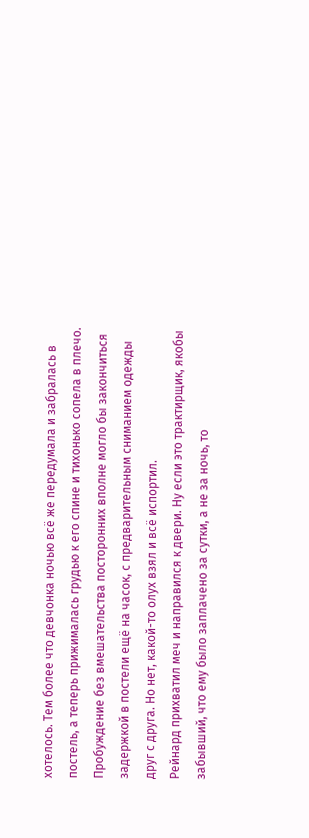хотелось. Тем более что девчонка ночью всё же передумала и забралась в постель, а теперь прижималась грудью к его спине и тихонько сопела в плечо. Пробуждение без вмешательства посторонних вполне могло бы закончиться задержкой в постели ещё на часок, с предварительным сниманием одежды друг с друга. Но нет, какой-то олух взял и всё испортил.
Рейнард прихватил меч и направился к двери. Ну если это трактирщик, якобы забывший, что ему было заплачено за сутки, а не за ночь, то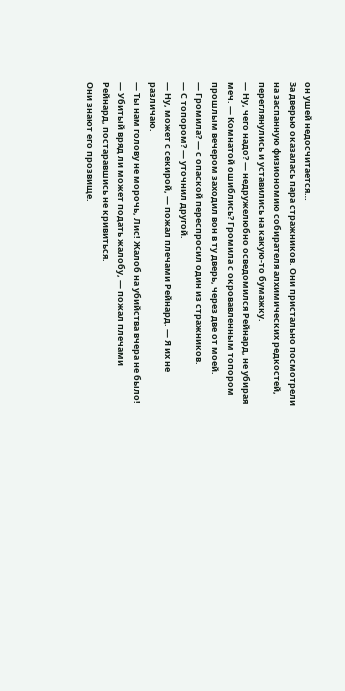он ушей недосчитается…
За дверью оказалась пара стражников. Они пристально посмотрели на заспанную физиономию собирателя алхимических редкостей, переглянулись и уставились на какую-то бумажку.
— Ну, чего надо? — недружелюбно осведомился Рейнард, не убирая меч. — Комнатой ошиблись? Громила с окровавленным топором прошлым вечером заходил вон в ту дверь, через две от моей.
— Громила? — с опаской переспросил один из стражников.
— С топором? — уточнил другой.
— Ну, может с секирой, — пожал плечами Рейнард. — Я их не различаю.
— Ты нам голову не морочь, Лис! Жалоб на убийства вчера не было!
— Убитый вряд ли может подать жалобу, — пожал плечами Рейнард, постаравшись не кривиться.
Они знают его прозвище.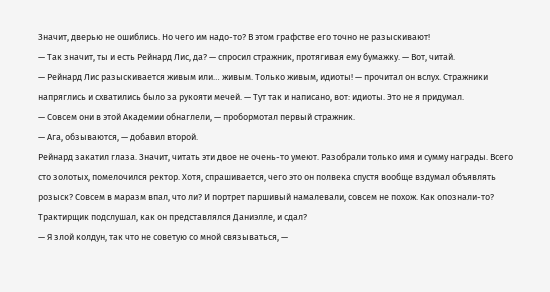Значит, дверью не ошиблись. Но чего им надо-то? В этом графстве его точно не разыскивают!
— Так значит, ты и есть Рейнард Лис, да? — спросил стражник, протягивая ему бумажку. — Вот, читай.
— Рейнард Лис разыскивается живым или… живым. Только живым, идиоты! — прочитал он вслух. Стражники напряглись и схватились было за рукояти мечей. — Тут так и написано, вот: идиоты. Это не я придумал.
— Совсем они в этой Академии обнаглели, — пробормотал первый стражник.
— Ага, обзываются, — добавил второй.
Рейнард закатил глаза. Значит, читать эти двое не очень-то умеют. Разобрали только имя и сумму награды. Всего сто золотых, помелочился ректор. Хотя, спрашивается, чего это он полвека спустя вообще вздумал объявлять розыск? Совсем в маразм впал, что ли? И портрет паршивый намалевали, совсем не похож. Как опознали-то? Трактирщик подслушал, как он представлялся Даниэлле, и сдал?
— Я злой колдун, так что не советую со мной связываться, —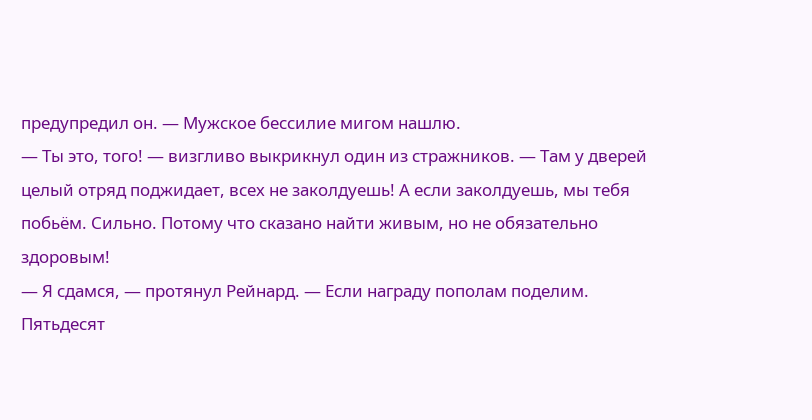предупредил он. — Мужское бессилие мигом нашлю.
— Ты это, того! — визгливо выкрикнул один из стражников. — Там у дверей целый отряд поджидает, всех не заколдуешь! А если заколдуешь, мы тебя побьём. Сильно. Потому что сказано найти живым, но не обязательно здоровым!
— Я сдамся, — протянул Рейнард. — Если награду пополам поделим. Пятьдесят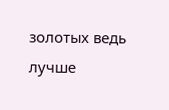золотых ведь лучше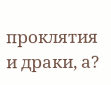проклятия и драки, а?